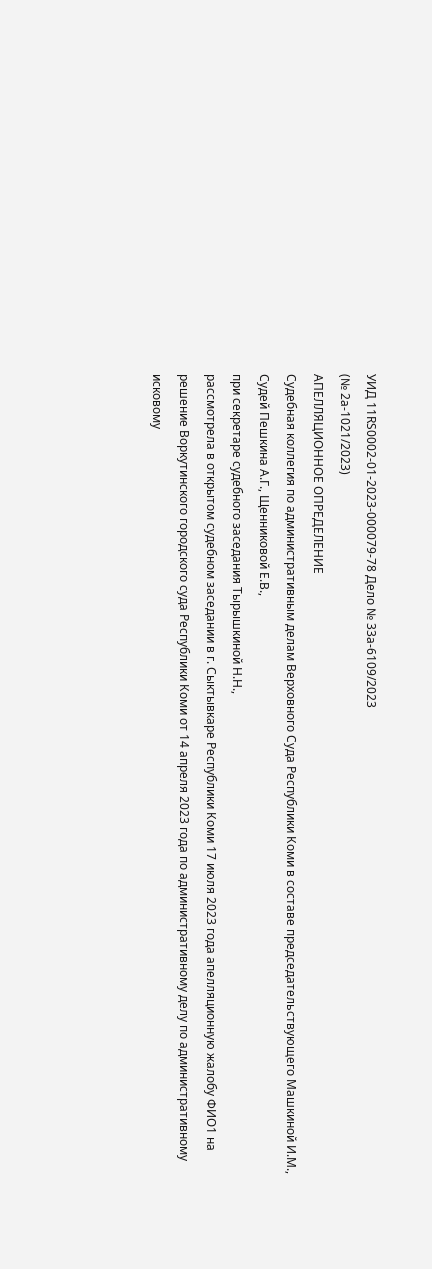УИД 11RS0002-01-2023-000079-78 Дело № 33а-6109/2023
(№ 2а-1021/2023)
АПЕЛЛЯЦИОННОЕ ОПРЕДЕЛЕНИЕ
Судебная коллегия по административным делам Верховного Суда Республики Коми в составе председательствующего Машкиной И.М.,
Судей Пешкина А.Г., Щенниковой Е.В.,
при секретаре судебного заседания Тырышкиной Н.Н.,
рассмотрела в открытом судебном заседании в г. Сыктывкаре Республики Коми 17 июля 2023 года апелляционную жалобу ФИО1 на решение Воркутинского городского суда Республики Коми от 14 апреля 2023 года по административному делу по административному исковому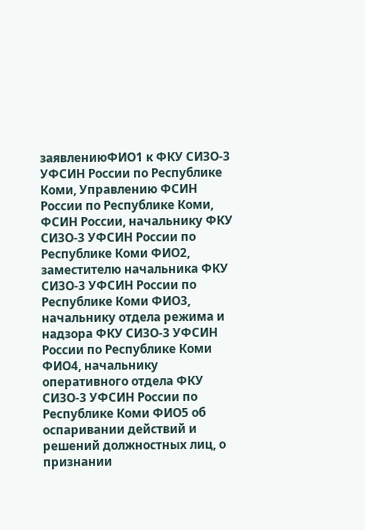заявлениюФИО1 к ФКУ СИЗО-3 УФСИН России по Республике Коми, Управлению ФСИН России по Республике Коми, ФСИН России, начальнику ФКУ СИЗО-3 УФСИН России по Республике Коми ФИО2, заместителю начальника ФКУ СИЗО-3 УФСИН России по Республике Коми ФИО3, начальнику отдела режима и надзора ФКУ СИЗО-3 УФСИН России по Республике Коми ФИО4, начальнику оперативного отдела ФКУ СИЗО-3 УФСИН России по Республике Коми ФИО5 об оспаривании действий и решений должностных лиц, о признании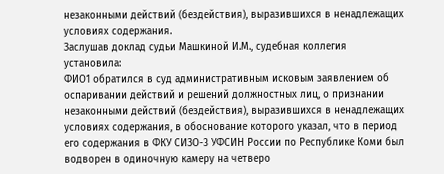незаконными действий (бездействия), выразившихся в ненадлежащих условиях содержания.
Заслушав доклад судьи Машкиной И.М., судебная коллегия
установила:
ФИО1 обратился в суд административным исковым заявлением об оспаривании действий и решений должностных лиц, о признании незаконными действий (бездействия), выразившихся в ненадлежащих условиях содержания, в обоснование которого указал, что в период его содержания в ФКУ СИЗО-3 УФСИН России по Республике Коми был водворен в одиночную камеру на четверо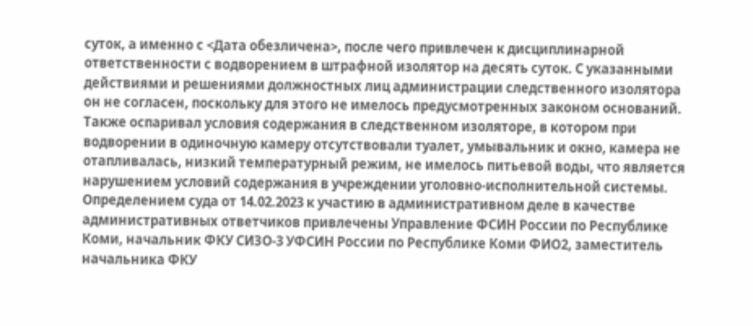суток, а именно с <Дата обезличена>, после чего привлечен к дисциплинарной ответственности с водворением в штрафной изолятор на десять суток. С указанными действиями и решениями должностных лиц администрации следственного изолятора он не согласен, поскольку для этого не имелось предусмотренных законом оснований. Также оспаривал условия содержания в следственном изоляторе, в котором при водворении в одиночную камеру отсутствовали туалет, умывальник и окно, камера не отапливалась, низкий температурный режим, не имелось питьевой воды, что является нарушением условий содержания в учреждении уголовно-исполнительной системы.
Определением суда от 14.02.2023 к участию в административном деле в качестве административных ответчиков привлечены Управление ФСИН России по Республике Коми, начальник ФКУ СИЗО-3 УФСИН России по Республике Коми ФИО2, заместитель начальника ФКУ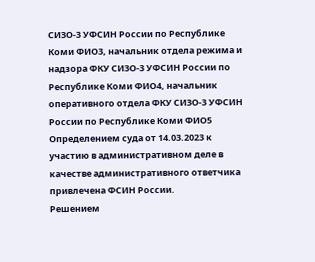СИЗО-3 УФСИН России по Республике Коми ФИО3, начальник отдела режима и надзора ФКУ СИЗО-3 УФСИН России по Республике Коми ФИО4, начальник оперативного отдела ФКУ СИЗО-3 УФСИН России по Республике Коми ФИО5
Определением суда от 14.03.2023 к участию в административном деле в качестве административного ответчика привлечена ФСИН России.
Решением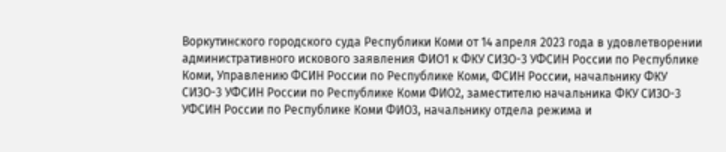Воркутинского городского суда Республики Коми от 14 апреля 2023 года в удовлетворении административного искового заявления ФИО1 к ФКУ СИЗО-3 УФСИН России по Республике Коми, Управлению ФСИН России по Республике Коми, ФСИН России, начальнику ФКУ СИЗО-3 УФСИН России по Республике Коми ФИО2, заместителю начальника ФКУ СИЗО-3 УФСИН России по Республике Коми ФИО3, начальнику отдела режима и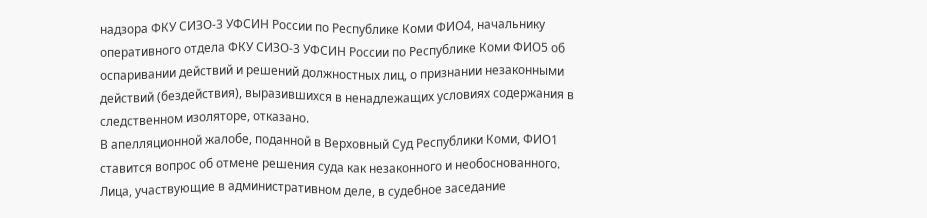надзора ФКУ СИЗО-3 УФСИН России по Республике Коми ФИО4, начальнику оперативного отдела ФКУ СИЗО-3 УФСИН России по Республике Коми ФИО5 об оспаривании действий и решений должностных лиц, о признании незаконными действий (бездействия), выразившихся в ненадлежащих условиях содержания в следственном изоляторе, отказано.
В апелляционной жалобе, поданной в Верховный Суд Республики Коми, ФИО1 ставится вопрос об отмене решения суда как незаконного и необоснованного.
Лица, участвующие в административном деле, в судебное заседание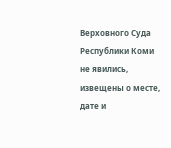Верховного Суда Республики Коми не явились, извещены о месте, дате и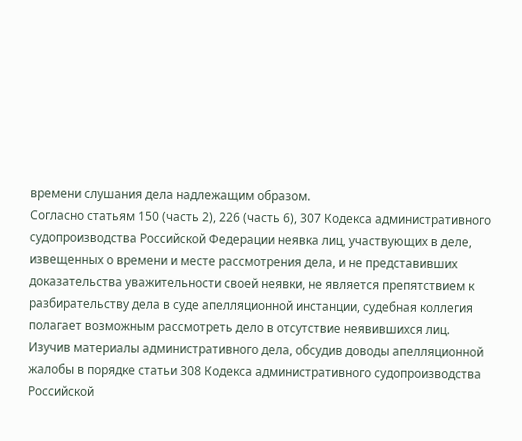времени слушания дела надлежащим образом.
Согласно статьям 150 (часть 2), 226 (часть 6), 307 Кодекса административного судопроизводства Российской Федерации неявка лиц, участвующих в деле, извещенных о времени и месте рассмотрения дела, и не представивших доказательства уважительности своей неявки, не является препятствием к разбирательству дела в суде апелляционной инстанции, судебная коллегия полагает возможным рассмотреть дело в отсутствие неявившихся лиц.
Изучив материалы административного дела, обсудив доводы апелляционной жалобы в порядке статьи 308 Кодекса административного судопроизводства Российской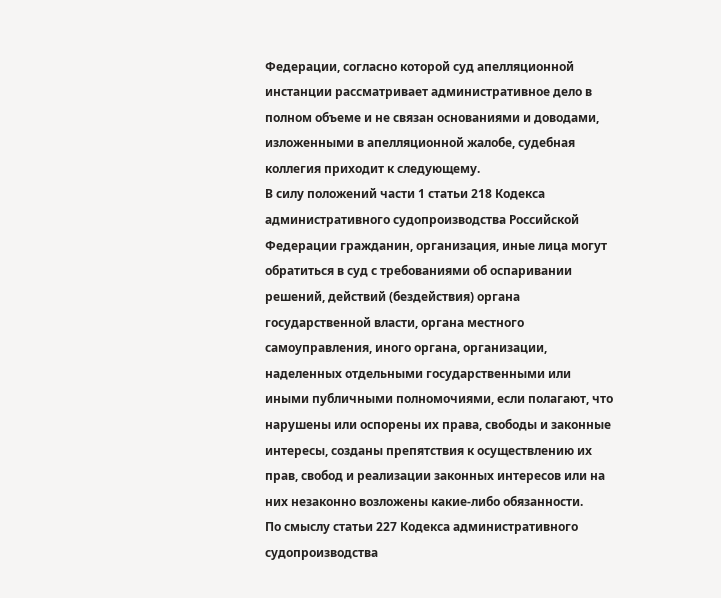Федерации, согласно которой суд апелляционной инстанции рассматривает административное дело в полном объеме и не связан основаниями и доводами, изложенными в апелляционной жалобе, судебная коллегия приходит к следующему.
В силу положений части 1 статьи 218 Кодекса административного судопроизводства Российской Федерации гражданин, организация, иные лица могут обратиться в суд с требованиями об оспаривании решений, действий (бездействия) органа государственной власти, органа местного самоуправления, иного органа, организации, наделенных отдельными государственными или иными публичными полномочиями, если полагают, что нарушены или оспорены их права, свободы и законные интересы, созданы препятствия к осуществлению их прав, свобод и реализации законных интересов или на них незаконно возложены какие-либо обязанности.
По смыслу статьи 227 Кодекса административного судопроизводства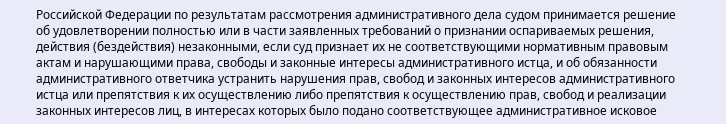Российской Федерации по результатам рассмотрения административного дела судом принимается решение об удовлетворении полностью или в части заявленных требований о признании оспариваемых решения, действия (бездействия) незаконными, если суд признает их не соответствующими нормативным правовым актам и нарушающими права, свободы и законные интересы административного истца, и об обязанности административного ответчика устранить нарушения прав, свобод и законных интересов административного истца или препятствия к их осуществлению либо препятствия к осуществлению прав, свобод и реализации законных интересов лиц, в интересах которых было подано соответствующее административное исковое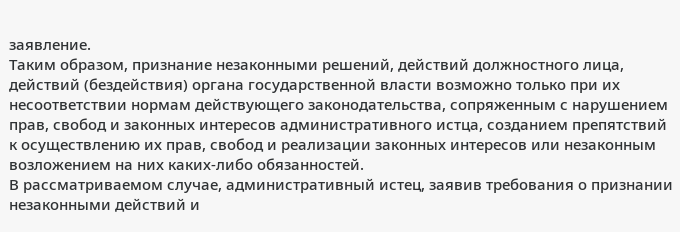заявление.
Таким образом, признание незаконными решений, действий должностного лица, действий (бездействия) органа государственной власти возможно только при их несоответствии нормам действующего законодательства, сопряженным с нарушением прав, свобод и законных интересов административного истца, созданием препятствий к осуществлению их прав, свобод и реализации законных интересов или незаконным возложением на них каких-либо обязанностей.
В рассматриваемом случае, административный истец, заявив требования о признании незаконными действий и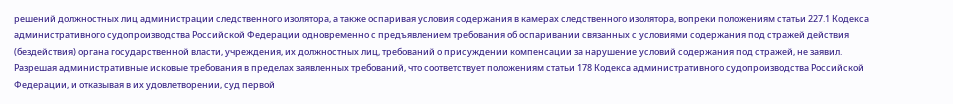решений должностных лиц администрации следственного изолятора, а также оспаривая условия содержания в камерах следственного изолятора, вопреки положениям статьи 227.1 Кодекса административного судопроизводства Российской Федерации одновременно с предъявлением требования об оспаривании связанных с условиями содержания под стражей действия (бездействия) органа государственной власти, учреждения, их должностных лиц, требований о присуждении компенсации за нарушение условий содержания под стражей, не заявил.
Разрешая административные исковые требования в пределах заявленных требований, что соответствует положениям статьи 178 Кодекса административного судопроизводства Российской Федерации, и отказывая в их удовлетворении, суд первой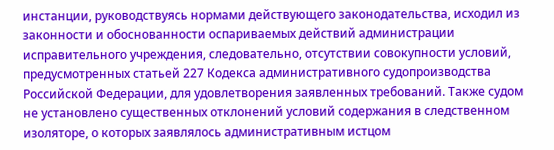инстанции, руководствуясь нормами действующего законодательства, исходил из законности и обоснованности оспариваемых действий администрации исправительного учреждения, следовательно, отсутствии совокупности условий, предусмотренных статьей 227 Кодекса административного судопроизводства Российской Федерации, для удовлетворения заявленных требований. Также судом не установлено существенных отклонений условий содержания в следственном изоляторе, о которых заявлялось административным истцом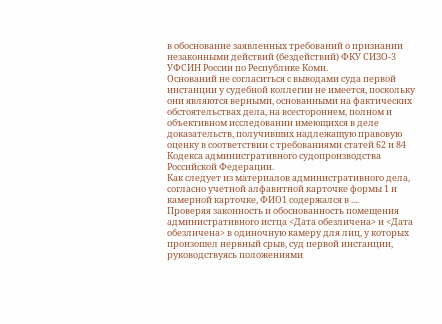в обоснование заявленных требований о признании незаконными действий (бездействий) ФКУ СИЗО-3 УФСИН России по Республике Коми.
Оснований не согласиться с выводами суда первой инстанции у судебной коллегии не имеется, поскольку они являются верными, основанными на фактических обстоятельствах дела, на всестороннем, полном и объективном исследовании имеющихся в деле доказательств, получивших надлежащую правовую оценку в соответствии с требованиями статей 62 и 84 Кодекса административного судопроизводства Российской Федерации.
Как следует из материалов административного дела, согласно учетной алфавитной карточке формы 1 и камерной карточке, ФИО1 содержался в ....
Проверяя законность и обоснованность помещения административного истца <Дата обезличена> и <Дата обезличена> в одиночную камеру для лиц, у которых произошел нервный срыв, суд первой инстанции, руководствуясь положениями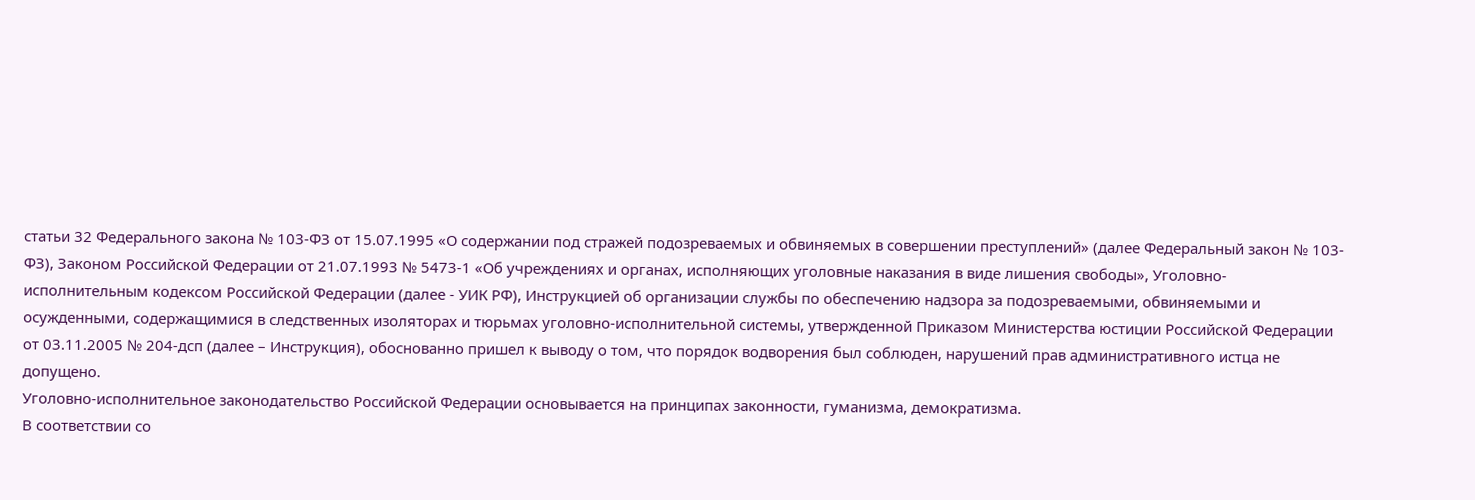статьи 32 Федерального закона № 103-ФЗ от 15.07.1995 «О содержании под стражей подозреваемых и обвиняемых в совершении преступлений» (далее Федеральный закон № 103-ФЗ), Законом Российской Федерации от 21.07.1993 № 5473-1 «Об учреждениях и органах, исполняющих уголовные наказания в виде лишения свободы», Уголовно-исполнительным кодексом Российской Федерации (далее - УИК РФ), Инструкцией об организации службы по обеспечению надзора за подозреваемыми, обвиняемыми и осужденными, содержащимися в следственных изоляторах и тюрьмах уголовно-исполнительной системы, утвержденной Приказом Министерства юстиции Российской Федерации от 03.11.2005 № 204-дсп (далее – Инструкция), обоснованно пришел к выводу о том, что порядок водворения был соблюден, нарушений прав административного истца не допущено.
Уголовно-исполнительное законодательство Российской Федерации основывается на принципах законности, гуманизма, демократизма.
В соответствии со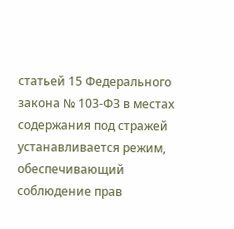статьей 15 Федерального закона № 103-ФЗ в местах содержания под стражей устанавливается режим, обеспечивающий соблюдение прав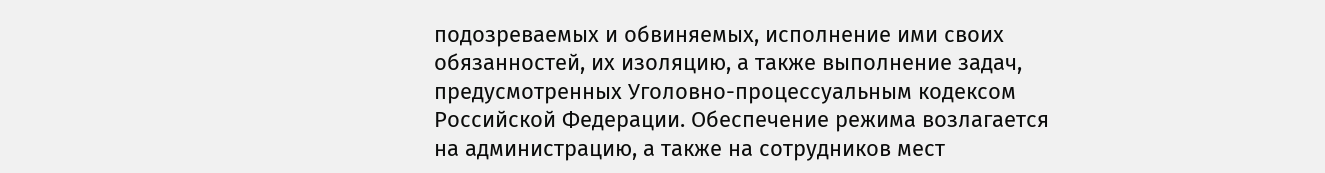подозреваемых и обвиняемых, исполнение ими своих обязанностей, их изоляцию, а также выполнение задач, предусмотренных Уголовно-процессуальным кодексом Российской Федерации. Обеспечение режима возлагается на администрацию, а также на сотрудников мест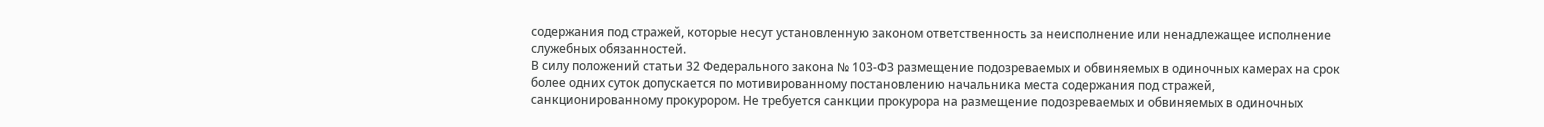содержания под стражей, которые несут установленную законом ответственность за неисполнение или ненадлежащее исполнение служебных обязанностей.
В силу положений статьи 32 Федерального закона № 103-ФЗ размещение подозреваемых и обвиняемых в одиночных камерах на срок более одних суток допускается по мотивированному постановлению начальника места содержания под стражей, санкционированному прокурором. Не требуется санкции прокурора на размещение подозреваемых и обвиняемых в одиночных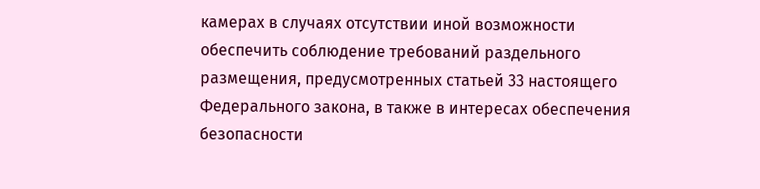камерах в случаях отсутствии иной возможности обеспечить соблюдение требований раздельного размещения, предусмотренных статьей 33 настоящего Федерального закона, в также в интересах обеспечения безопасности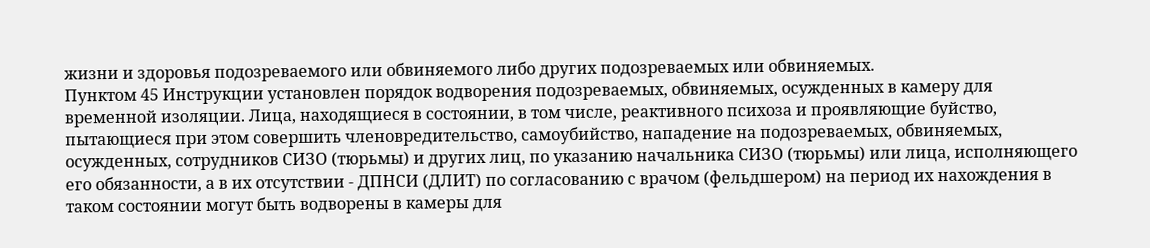жизни и здоровья подозреваемого или обвиняемого либо других подозреваемых или обвиняемых.
Пунктом 45 Инструкции установлен порядок водворения подозреваемых, обвиняемых, осужденных в камеру для временной изоляции. Лица, находящиеся в состоянии, в том числе, реактивного психоза и проявляющие буйство, пытающиеся при этом совершить членовредительство, самоубийство, нападение на подозреваемых, обвиняемых, осужденных, сотрудников СИЗО (тюрьмы) и других лиц, по указанию начальника СИЗО (тюрьмы) или лица, исполняющего его обязанности, а в их отсутствии - ДПНСИ (ДЛИТ) по согласованию с врачом (фельдшером) на период их нахождения в таком состоянии могут быть водворены в камеры для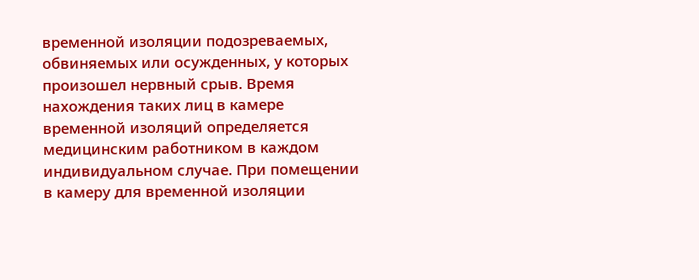временной изоляции подозреваемых, обвиняемых или осужденных, у которых произошел нервный срыв. Время нахождения таких лиц в камере временной изоляций определяется медицинским работником в каждом индивидуальном случае. При помещении в камеру для временной изоляции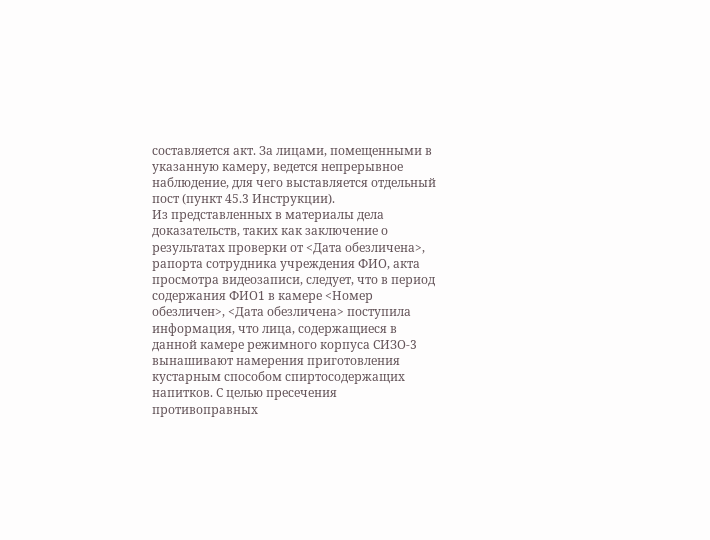составляется акт. За лицами, помещенными в указанную камеру, ведется непрерывное наблюдение, для чего выставляется отдельный пост (пункт 45.3 Инструкции).
Из представленных в материалы дела доказательств, таких как заключение о результатах проверки от <Дата обезличена>, рапорта сотрудника учреждения ФИО, акта просмотра видеозаписи, следует, что в период содержания ФИО1 в камере <Номер обезличен>, <Дата обезличена> поступила информация, что лица, содержащиеся в данной камере режимного корпуса СИЗО-3 вынашивают намерения приготовления кустарным способом спиртосодержащих напитков. С целью пресечения противоправных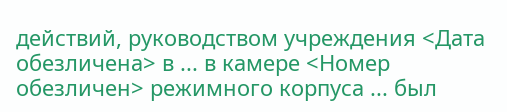действий, руководством учреждения <Дата обезличена> в ... в камере <Номер обезличен> режимного корпуса ... был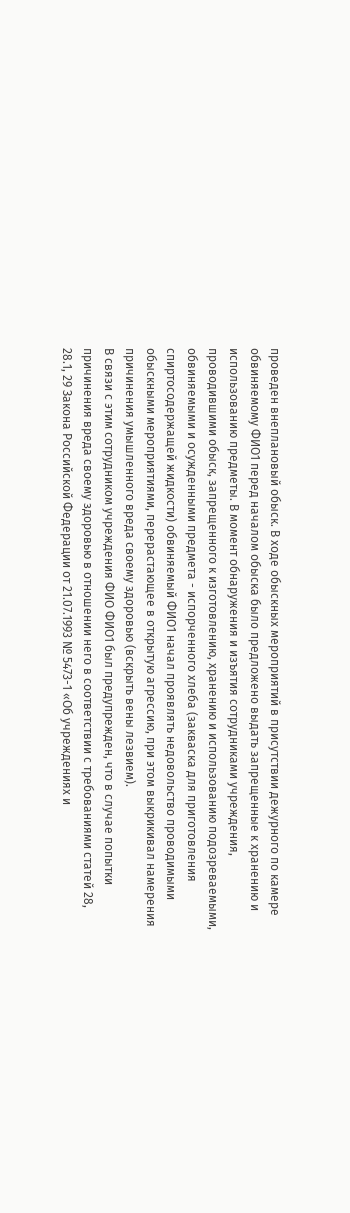проведен внеплановый обыск. В ходе обыскных мероприятий в присутствии дежурного по камере обвиняемому ФИО1 перед началом обыска было предложено выдать запрещенные к хранению и использованию предметы. В момент обнаружения и изъятия сотрудниками учреждения, проводившими обыск, запрещенного к изготовлению, хранению и использованию подозреваемыми, обвиняемыми и осужденными предмета - испорченного хлеба (закваска для приготовления спиртосодержащей жидкости) обвиняемый ФИО1 начал проявлять недовольство проводимыми обыскными мероприятиями, перерастающее в открытую агрессию, при этом выкрикивал намерения причинения умышленного вреда своему здоровью (вскрыть вены лезвием).
В связи с этим сотрудником учреждения ФИО ФИО1 был предупрежден, что в случае попытки причинения вреда своему здоровью в отношении него в соответствии с требованиями статей 28, 28.1, 29 Закона Российской Федерации от 21.07.1993 № 5473-1 «Об учреждениях и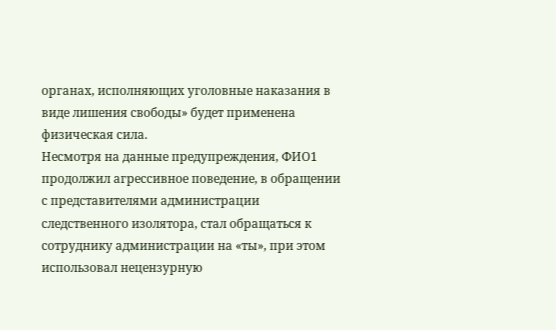органах, исполняющих уголовные наказания в виде лишения свободы» будет применена физическая сила.
Несмотря на данные предупреждения, ФИО1 продолжил агрессивное поведение, в обращении с представителями администрации следственного изолятора, стал обращаться к сотруднику администрации на «ты», при этом использовал нецензурную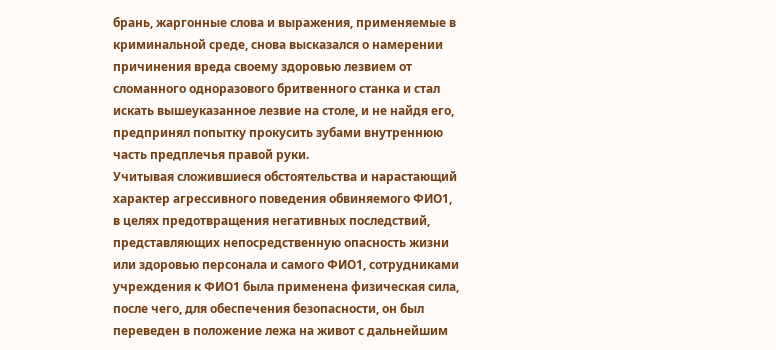брань, жаргонные слова и выражения, применяемые в криминальной среде, снова высказался о намерении причинения вреда своему здоровью лезвием от сломанного одноразового бритвенного станка и стал искать вышеуказанное лезвие на столе, и не найдя его, предпринял попытку прокусить зубами внутреннюю часть предплечья правой руки.
Учитывая сложившиеся обстоятельства и нарастающий характер агрессивного поведения обвиняемого ФИО1, в целях предотвращения негативных последствий, представляющих непосредственную опасность жизни или здоровью персонала и самого ФИО1, сотрудниками учреждения к ФИО1 была применена физическая сила, после чего, для обеспечения безопасности, он был переведен в положение лежа на живот с дальнейшим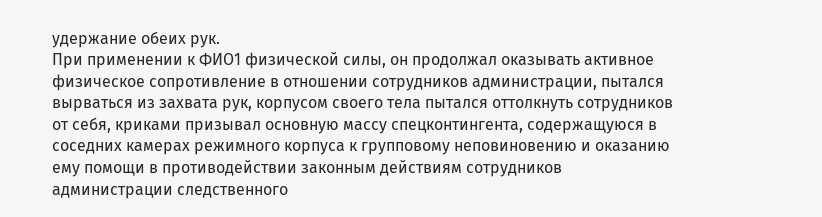удержание обеих рук.
При применении к ФИО1 физической силы, он продолжал оказывать активное физическое сопротивление в отношении сотрудников администрации, пытался вырваться из захвата рук, корпусом своего тела пытался оттолкнуть сотрудников от себя, криками призывал основную массу спецконтингента, содержащуюся в соседних камерах режимного корпуса к групповому неповиновению и оказанию ему помощи в противодействии законным действиям сотрудников администрации следственного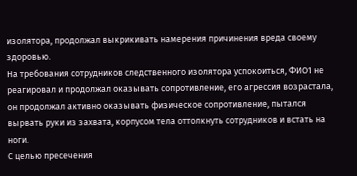изолятора, продолжал выкрикивать намерения причинения вреда своему здоровью.
На требования сотрудников следственного изолятора успокоиться, ФИО1 не реагировал и продолжал оказывать сопротивление, его агрессия возрастала, он продолжал активно оказывать физическое сопротивление, пытался вырвать руки из захвата, корпусом тела оттолкнуть сотрудников и встать на ноги.
С целью пресечения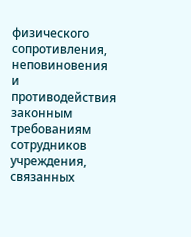физического сопротивления, неповиновения и противодействия законным требованиям сотрудников учреждения, связанных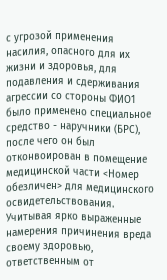с угрозой применения насилия, опасного для их жизни и здоровья, для подавления и сдерживания агрессии со стороны ФИО1 было применено специальное средство - наручники (БРС), после чего он был отконвоирован в помещение медицинской части <Номер обезличен> для медицинского освидетельствования.
Учитывая ярко выраженные намерения причинения вреда своему здоровью, ответственным от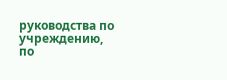руководства по учреждению, по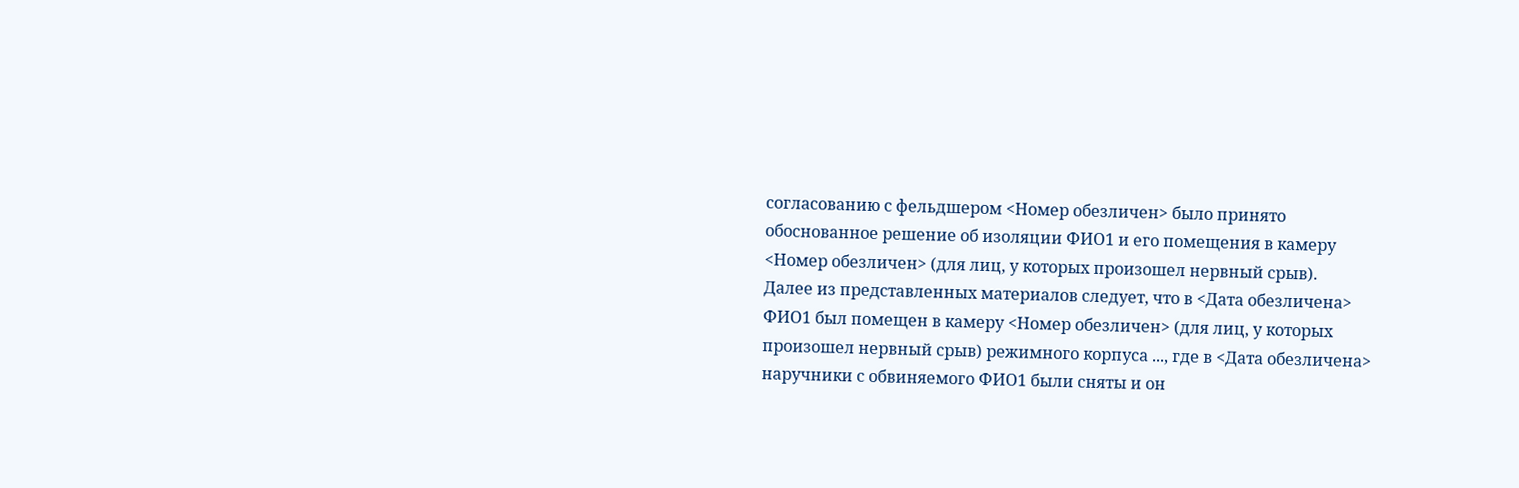согласованию с фельдшером <Номер обезличен> было принято обоснованное решение об изоляции ФИО1 и его помещения в камеру <Номер обезличен> (для лиц, у которых произошел нервный срыв).
Далее из представленных материалов следует, что в <Дата обезличена> ФИО1 был помещен в камеру <Номер обезличен> (для лиц, у которых произошел нервный срыв) режимного корпуса ..., где в <Дата обезличена> наручники с обвиняемого ФИО1 были сняты и он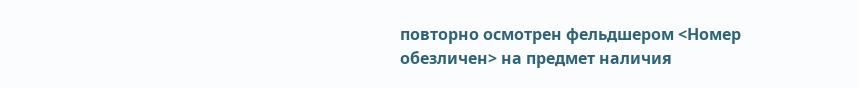повторно осмотрен фельдшером <Номер обезличен> на предмет наличия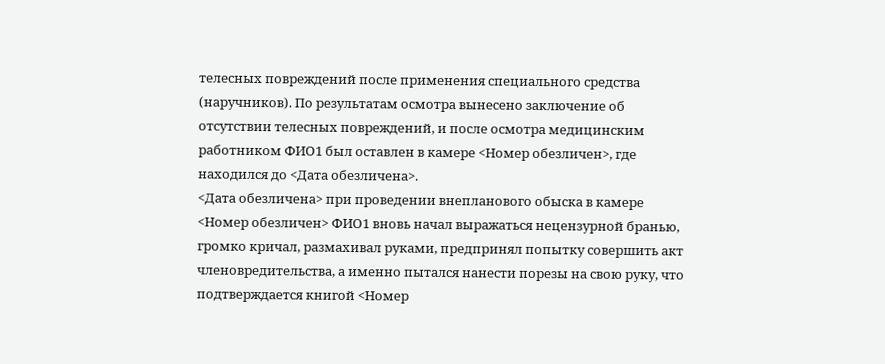телесных повреждений после применения специального средства (наручников). По результатам осмотра вынесено заключение об отсутствии телесных повреждений, и после осмотра медицинским работником ФИО1 был оставлен в камере <Номер обезличен>, где находился до <Дата обезличена>.
<Дата обезличена> при проведении внепланового обыска в камере <Номер обезличен> ФИО1 вновь начал выражаться нецензурной бранью, громко кричал, размахивал руками, предпринял попытку совершить акт членовредительства, а именно пытался нанести порезы на свою руку, что подтверждается книгой <Номер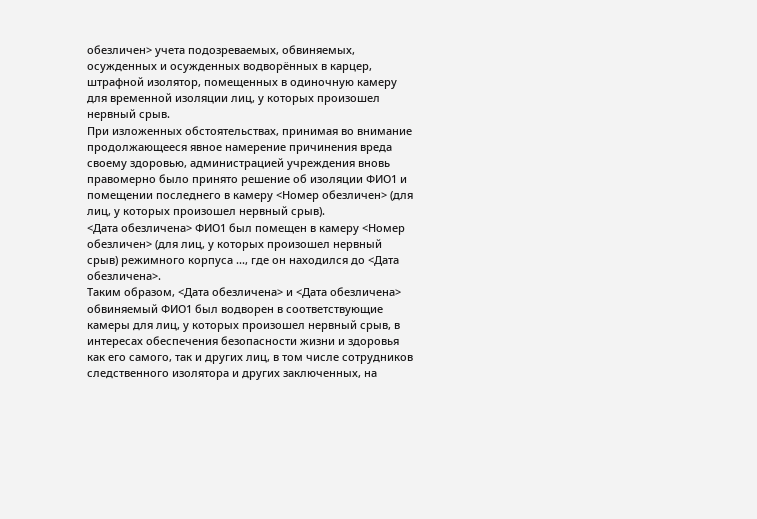обезличен> учета подозреваемых, обвиняемых, осужденных и осужденных водворённых в карцер, штрафной изолятор, помещенных в одиночную камеру для временной изоляции лиц, у которых произошел нервный срыв.
При изложенных обстоятельствах, принимая во внимание продолжающееся явное намерение причинения вреда своему здоровью, администрацией учреждения вновь правомерно было принято решение об изоляции ФИО1 и помещении последнего в камеру <Номер обезличен> (для лиц, у которых произошел нервный срыв).
<Дата обезличена> ФИО1 был помещен в камеру <Номер обезличен> (для лиц, у которых произошел нервный срыв) режимного корпуса ..., где он находился до <Дата обезличена>.
Таким образом, <Дата обезличена> и <Дата обезличена> обвиняемый ФИО1 был водворен в соответствующие камеры для лиц, у которых произошел нервный срыв, в интересах обеспечения безопасности жизни и здоровья как его самого, так и других лиц, в том числе сотрудников следственного изолятора и других заключенных, на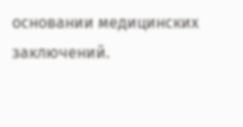основании медицинских заключений.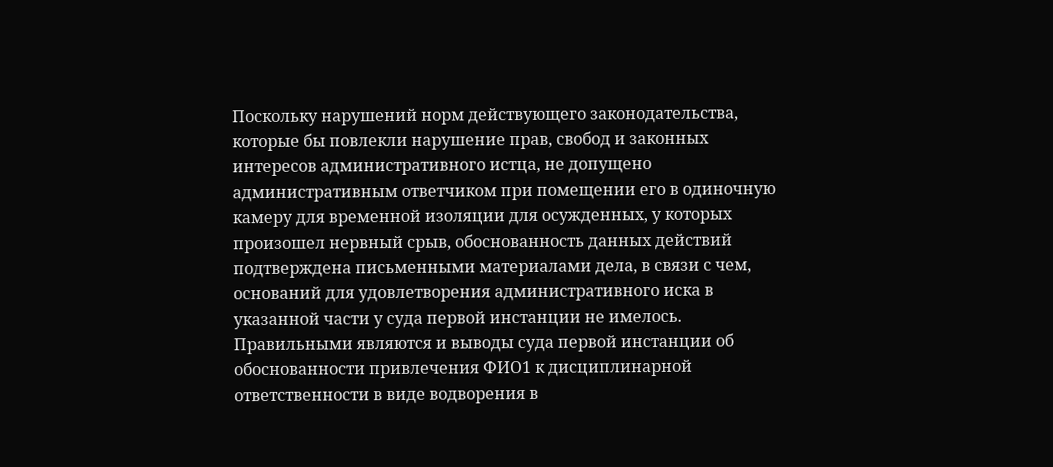Поскольку нарушений норм действующего законодательства, которые бы повлекли нарушение прав, свобод и законных интересов административного истца, не допущено административным ответчиком при помещении его в одиночную камеру для временной изоляции для осужденных, у которых произошел нервный срыв, обоснованность данных действий подтверждена письменными материалами дела, в связи с чем, оснований для удовлетворения административного иска в указанной части у суда первой инстанции не имелось.
Правильными являются и выводы суда первой инстанции об обоснованности привлечения ФИО1 к дисциплинарной ответственности в виде водворения в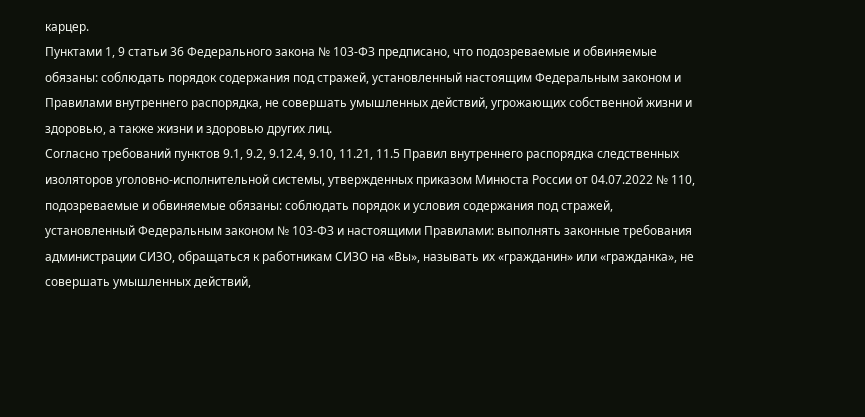карцер.
Пунктами 1, 9 статьи 36 Федерального закона № 103-ФЗ предписано, что подозреваемые и обвиняемые обязаны: соблюдать порядок содержания под стражей, установленный настоящим Федеральным законом и Правилами внутреннего распорядка, не совершать умышленных действий, угрожающих собственной жизни и здоровью, а также жизни и здоровью других лиц.
Согласно требований пунктов 9.1, 9.2, 9.12.4, 9.10, 11.21, 11.5 Правил внутреннего распорядка следственных изоляторов уголовно-исполнительной системы, утвержденных приказом Минюста России от 04.07.2022 № 110, подозреваемые и обвиняемые обязаны: соблюдать порядок и условия содержания под стражей, установленный Федеральным законом № 103-ФЗ и настоящими Правилами: выполнять законные требования администрации СИЗО, обращаться к работникам СИЗО на «Вы», называть их «гражданин» или «гражданка», не совершать умышленных действий,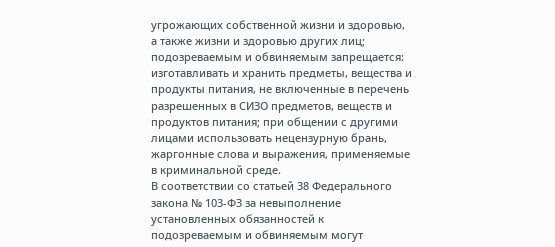угрожающих собственной жизни и здоровью, а также жизни и здоровью других лиц; подозреваемым и обвиняемым запрещается: изготавливать и хранить предметы, вещества и продукты питания, не включенные в перечень разрешенных в СИЗО предметов, веществ и продуктов питания; при общении с другими лицами использовать нецензурную брань, жаргонные слова и выражения, применяемые в криминальной среде.
В соответствии со статьей 38 Федерального закона № 103-ФЗ за невыполнение установленных обязанностей к подозреваемым и обвиняемым могут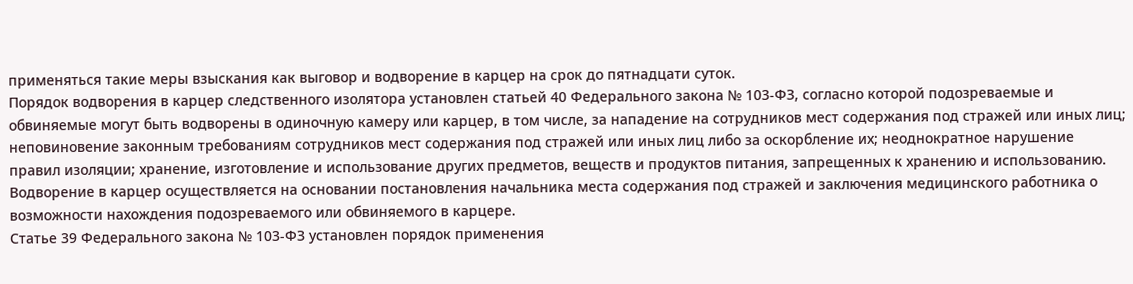применяться такие меры взыскания как выговор и водворение в карцер на срок до пятнадцати суток.
Порядок водворения в карцер следственного изолятора установлен статьей 40 Федерального закона № 103-ФЗ, согласно которой подозреваемые и обвиняемые могут быть водворены в одиночную камеру или карцер, в том числе, за нападение на сотрудников мест содержания под стражей или иных лиц; неповиновение законным требованиям сотрудников мест содержания под стражей или иных лиц либо за оскорбление их; неоднократное нарушение правил изоляции; хранение, изготовление и использование других предметов, веществ и продуктов питания, запрещенных к хранению и использованию. Водворение в карцер осуществляется на основании постановления начальника места содержания под стражей и заключения медицинского работника о возможности нахождения подозреваемого или обвиняемого в карцере.
Статье 39 Федерального закона № 103-ФЗ установлен порядок применения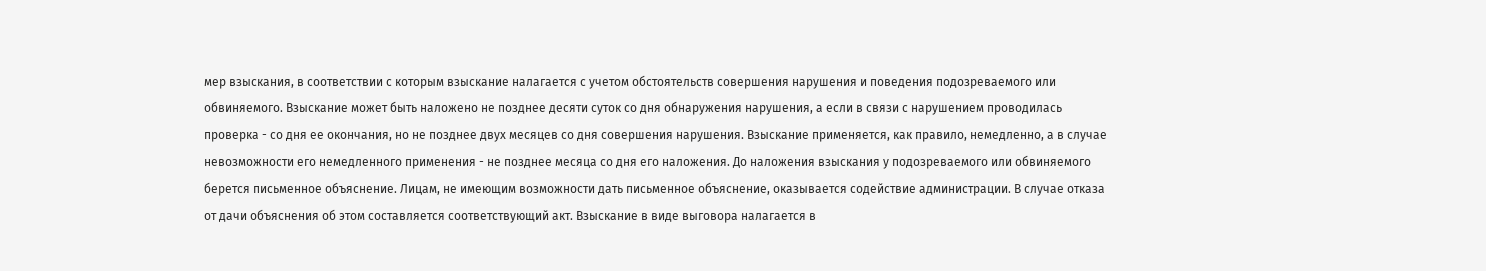мер взыскания, в соответствии с которым взыскание налагается с учетом обстоятельств совершения нарушения и поведения подозреваемого или обвиняемого. Взыскание может быть наложено не позднее десяти суток со дня обнаружения нарушения, а если в связи с нарушением проводилась проверка - со дня ее окончания, но не позднее двух месяцев со дня совершения нарушения. Взыскание применяется, как правило, немедленно, а в случае невозможности его немедленного применения - не позднее месяца со дня его наложения. До наложения взыскания у подозреваемого или обвиняемого берется письменное объяснение. Лицам, не имеющим возможности дать письменное объяснение, оказывается содействие администрации. В случае отказа от дачи объяснения об этом составляется соответствующий акт. Взыскание в виде выговора налагается в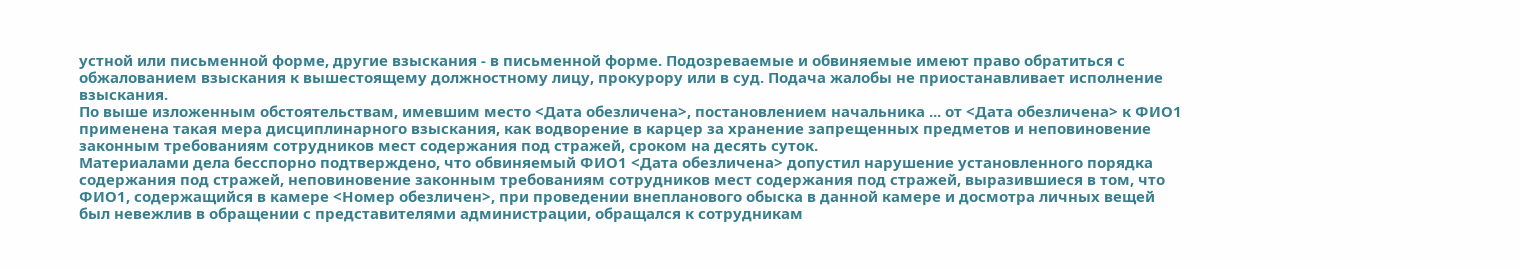устной или письменной форме, другие взыскания - в письменной форме. Подозреваемые и обвиняемые имеют право обратиться с обжалованием взыскания к вышестоящему должностному лицу, прокурору или в суд. Подача жалобы не приостанавливает исполнение взыскания.
По выше изложенным обстоятельствам, имевшим место <Дата обезличена>, постановлением начальника ... от <Дата обезличена> к ФИО1 применена такая мера дисциплинарного взыскания, как водворение в карцер за хранение запрещенных предметов и неповиновение законным требованиям сотрудников мест содержания под стражей, сроком на десять суток.
Материалами дела бесспорно подтверждено, что обвиняемый ФИО1 <Дата обезличена> допустил нарушение установленного порядка содержания под стражей, неповиновение законным требованиям сотрудников мест содержания под стражей, выразившиеся в том, что ФИО1, содержащийся в камере <Номер обезличен>, при проведении внепланового обыска в данной камере и досмотра личных вещей был невежлив в обращении с представителями администрации, обращался к сотрудникам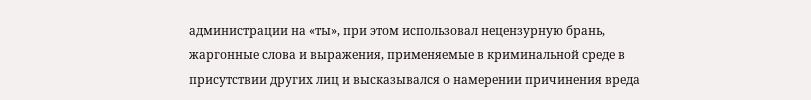администрации на «ты», при этом использовал нецензурную брань, жаргонные слова и выражения, применяемые в криминальной среде в присутствии других лиц и высказывался о намерении причинения вреда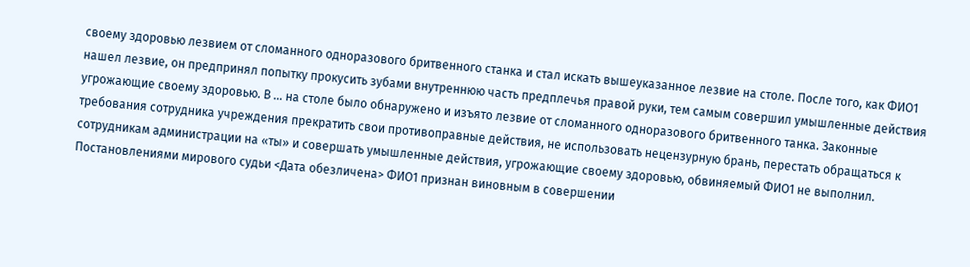своему здоровью лезвием от сломанного одноразового бритвенного станка и стал искать вышеуказанное лезвие на столе. После того, как ФИО1 нашел лезвие, он предпринял попытку прокусить зубами внутреннюю часть предплечья правой руки, тем самым совершил умышленные действия угрожающие своему здоровью. В ... на столе было обнаружено и изъято лезвие от сломанного одноразового бритвенного танка. Законные требования сотрудника учреждения прекратить свои противоправные действия, не использовать нецензурную брань, перестать обращаться к сотрудникам администрации на «ты» и совершать умышленные действия, угрожающие своему здоровью, обвиняемый ФИО1 не выполнил.
Постановлениями мирового судьи <Дата обезличена> ФИО1 признан виновным в совершении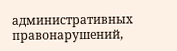административных правонарушений,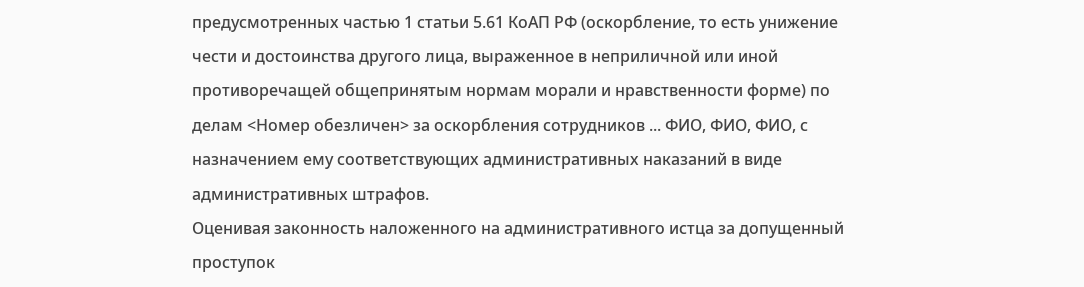предусмотренных частью 1 статьи 5.61 КоАП РФ (оскорбление, то есть унижение чести и достоинства другого лица, выраженное в неприличной или иной противоречащей общепринятым нормам морали и нравственности форме) по делам <Номер обезличен> за оскорбления сотрудников ... ФИО, ФИО, ФИО, с назначением ему соответствующих административных наказаний в виде административных штрафов.
Оценивая законность наложенного на административного истца за допущенный проступок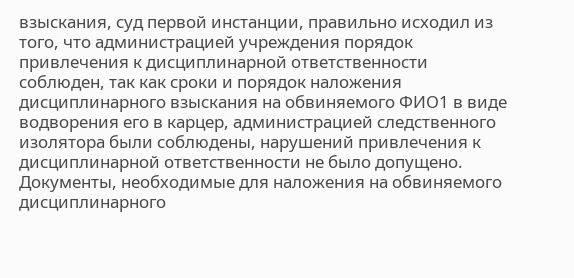взыскания, суд первой инстанции, правильно исходил из того, что администрацией учреждения порядок привлечения к дисциплинарной ответственности соблюден, так как сроки и порядок наложения дисциплинарного взыскания на обвиняемого ФИО1 в виде водворения его в карцер, администрацией следственного изолятора были соблюдены, нарушений привлечения к дисциплинарной ответственности не было допущено. Документы, необходимые для наложения на обвиняемого дисциплинарного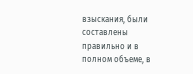взыскания, были составлены правильно и в полном объеме, в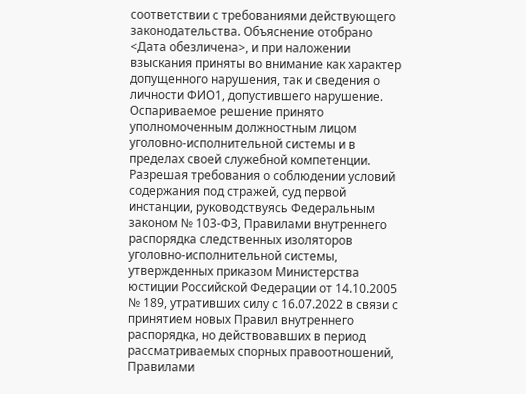соответствии с требованиями действующего законодательства. Объяснение отобрано <Дата обезличена>, и при наложении взыскания приняты во внимание как характер допущенного нарушения, так и сведения о личности ФИО1, допустившего нарушение. Оспариваемое решение принято уполномоченным должностным лицом уголовно-исполнительной системы и в пределах своей служебной компетенции.
Разрешая требования о соблюдении условий содержания под стражей, суд первой инстанции, руководствуясь Федеральным законом № 103-ФЗ, Правилами внутреннего распорядка следственных изоляторов уголовно-исполнительной системы, утвержденных приказом Министерства юстиции Российской Федерации от 14.10.2005 № 189, утративших силу с 16.07.2022 в связи с принятием новых Правил внутреннего распорядка, но действовавших в период рассматриваемых спорных правоотношений, Правилами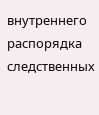внутреннего распорядка следственных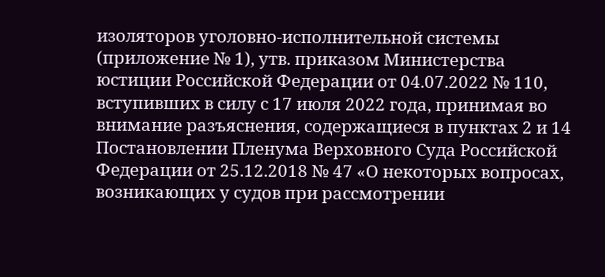изоляторов уголовно-исполнительной системы (приложение № 1), утв. приказом Министерства юстиции Российской Федерации от 04.07.2022 № 110, вступивших в силу с 17 июля 2022 года, принимая во внимание разъяснения, содержащиеся в пунктах 2 и 14 Постановлении Пленума Верховного Суда Российской Федерации от 25.12.2018 № 47 «О некоторых вопросах, возникающих у судов при рассмотрении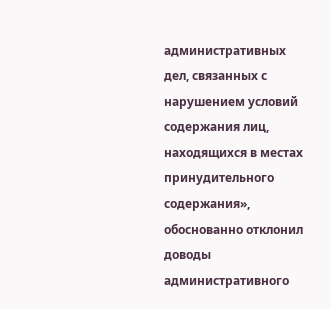административных дел, связанных с нарушением условий содержания лиц, находящихся в местах принудительного содержания», обоснованно отклонил доводы административного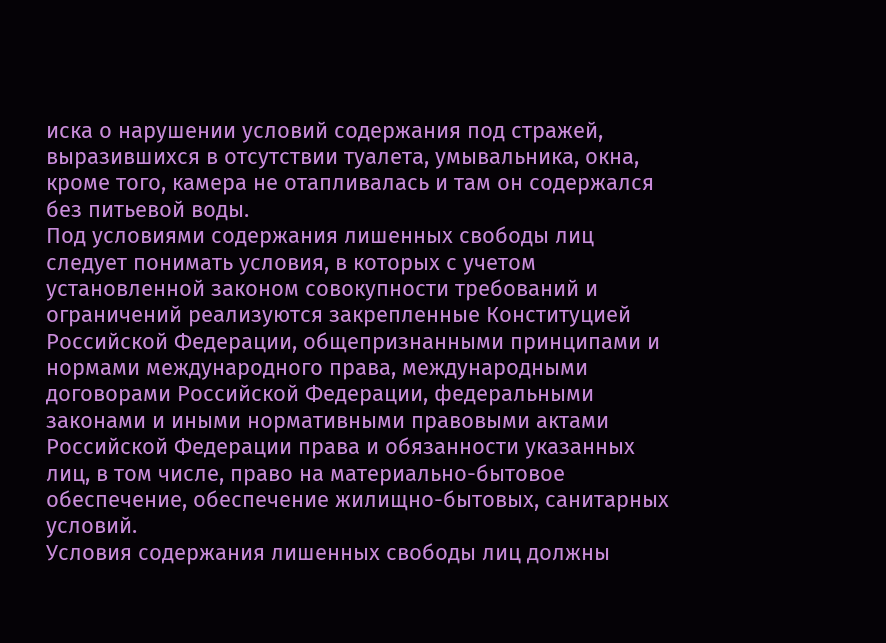иска о нарушении условий содержания под стражей, выразившихся в отсутствии туалета, умывальника, окна, кроме того, камера не отапливалась и там он содержался без питьевой воды.
Под условиями содержания лишенных свободы лиц следует понимать условия, в которых с учетом установленной законом совокупности требований и ограничений реализуются закрепленные Конституцией Российской Федерации, общепризнанными принципами и нормами международного права, международными договорами Российской Федерации, федеральными законами и иными нормативными правовыми актами Российской Федерации права и обязанности указанных лиц, в том числе, право на материально-бытовое обеспечение, обеспечение жилищно-бытовых, санитарных условий.
Условия содержания лишенных свободы лиц должны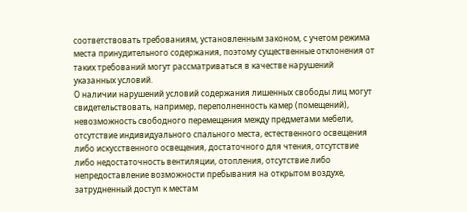соответствовать требованиям, установленным законом, с учетом режима места принудительного содержания, поэтому существенные отклонения от таких требований могут рассматриваться в качестве нарушений указанных условий.
О наличии нарушений условий содержания лишенных свободы лиц могут свидетельствовать, например, переполненность камер (помещений), невозможность свободного перемещения между предметами мебели, отсутствие индивидуального спального места, естественного освещения либо искусственного освещения, достаточного для чтения, отсутствие либо недостаточность вентиляции, отопления, отсутствие либо непредоставление возможности пребывания на открытом воздухе, затрудненный доступ к местам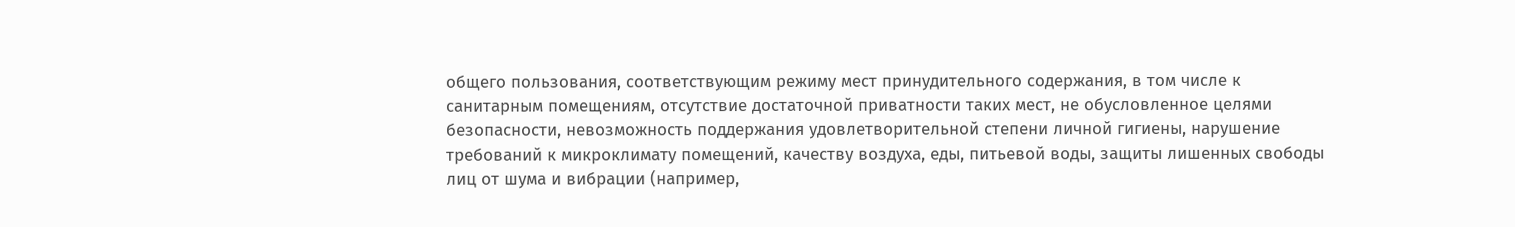общего пользования, соответствующим режиму мест принудительного содержания, в том числе к санитарным помещениям, отсутствие достаточной приватности таких мест, не обусловленное целями безопасности, невозможность поддержания удовлетворительной степени личной гигиены, нарушение требований к микроклимату помещений, качеству воздуха, еды, питьевой воды, защиты лишенных свободы лиц от шума и вибрации (например,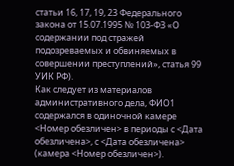статьи 16, 17, 19, 23 Федерального закона от 15.07.1995 № 103-ФЗ «О содержании под стражей подозреваемых и обвиняемых в совершении преступлений», статья 99 УИК РФ).
Как следует из материалов административного дела, ФИО1 содержался в одиночной камере <Номер обезличен> в периоды с <Дата обезличена>, с <Дата обезличена> (камера <Номер обезличен>).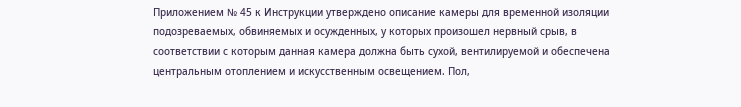Приложением № 45 к Инструкции утверждено описание камеры для временной изоляции подозреваемых, обвиняемых и осужденных, у которых произошел нервный срыв, в соответствии с которым данная камера должна быть сухой, вентилируемой и обеспечена центральным отоплением и искусственным освещением. Пол,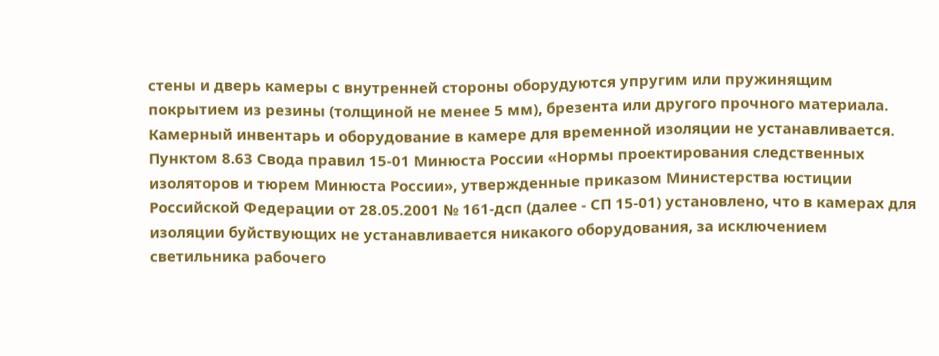стены и дверь камеры с внутренней стороны оборудуются упругим или пружинящим покрытием из резины (толщиной не менее 5 мм), брезента или другого прочного материала. Камерный инвентарь и оборудование в камере для временной изоляции не устанавливается.
Пунктом 8.63 Свода правил 15-01 Минюста России «Нормы проектирования следственных изоляторов и тюрем Минюста России», утвержденные приказом Министерства юстиции Российской Федерации от 28.05.2001 № 161-дсп (далее - СП 15-01) установлено, что в камерах для изоляции буйствующих не устанавливается никакого оборудования, за исключением светильника рабочего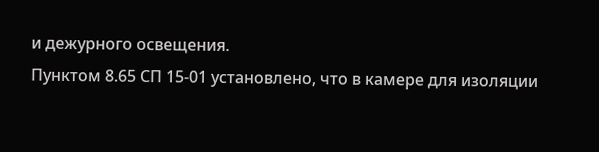и дежурного освещения.
Пунктом 8.65 СП 15-01 установлено, что в камере для изоляции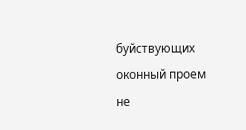буйствующих оконный проем не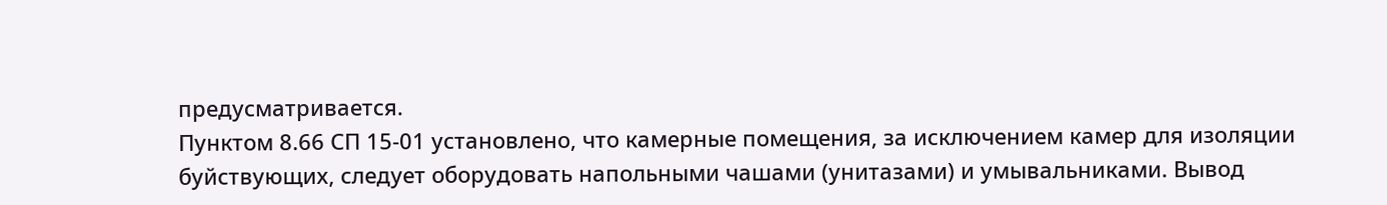предусматривается.
Пунктом 8.66 СП 15-01 установлено, что камерные помещения, за исключением камер для изоляции буйствующих, следует оборудовать напольными чашами (унитазами) и умывальниками. Вывод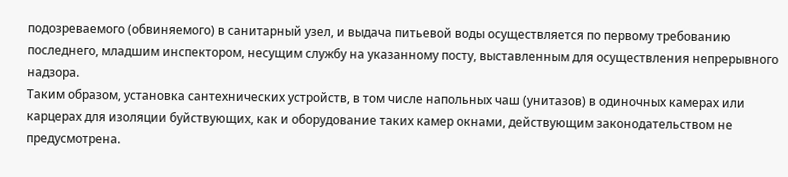подозреваемого (обвиняемого) в санитарный узел, и выдача питьевой воды осуществляется по первому требованию последнего, младшим инспектором, несущим службу на указанному посту, выставленным для осуществления непрерывного надзора.
Таким образом, установка сантехнических устройств, в том числе напольных чаш (унитазов) в одиночных камерах или карцерах для изоляции буйствующих, как и оборудование таких камер окнами, действующим законодательством не предусмотрена.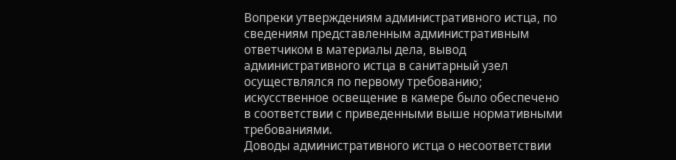Вопреки утверждениям административного истца, по сведениям представленным административным ответчиком в материалы дела, вывод административного истца в санитарный узел осуществлялся по первому требованию; искусственное освещение в камере было обеспечено в соответствии с приведенными выше нормативными требованиями.
Доводы административного истца о несоответствии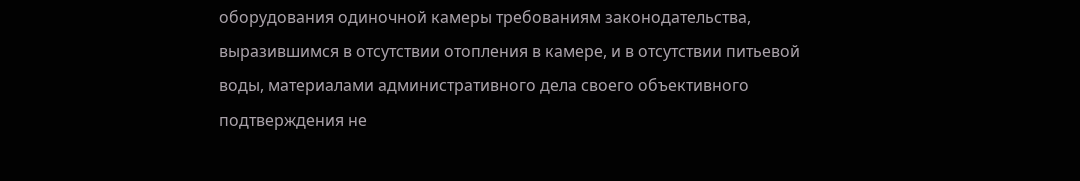оборудования одиночной камеры требованиям законодательства, выразившимся в отсутствии отопления в камере, и в отсутствии питьевой воды, материалами административного дела своего объективного подтверждения не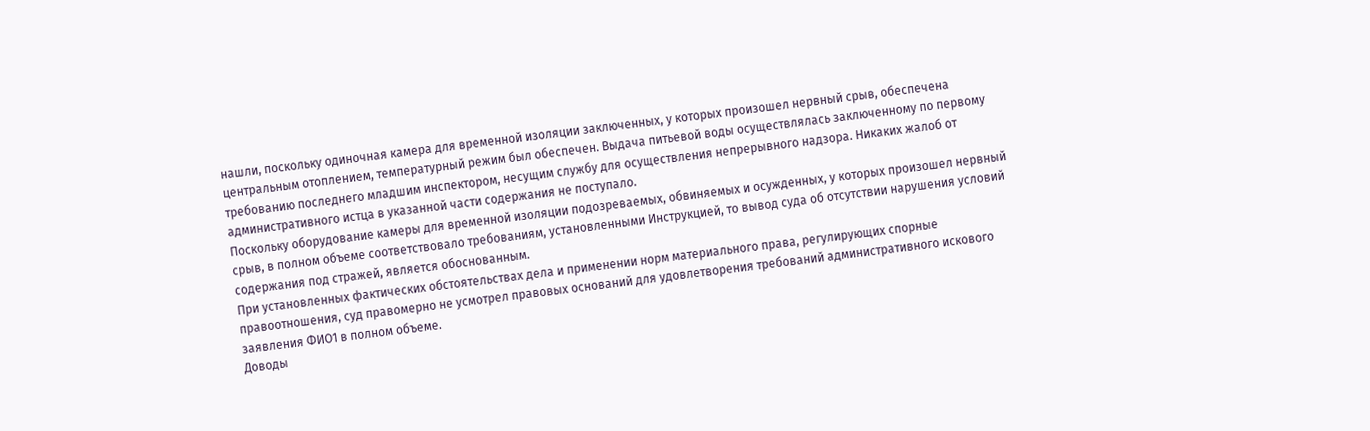нашли, поскольку одиночная камера для временной изоляции заключенных, у которых произошел нервный срыв, обеспечена центральным отоплением, температурный режим был обеспечен. Выдача питьевой воды осуществлялась заключенному по первому требованию последнего младшим инспектором, несущим службу для осуществления непрерывного надзора. Никаких жалоб от административного истца в указанной части содержания не поступало.
Поскольку оборудование камеры для временной изоляции подозреваемых, обвиняемых и осужденных, у которых произошел нервный срыв, в полном объеме соответствовало требованиям, установленными Инструкцией, то вывод суда об отсутствии нарушения условий содержания под стражей, является обоснованным.
При установленных фактических обстоятельствах дела и применении норм материального права, регулирующих спорные правоотношения, суд правомерно не усмотрел правовых оснований для удовлетворения требований административного искового заявления ФИО1 в полном объеме.
Доводы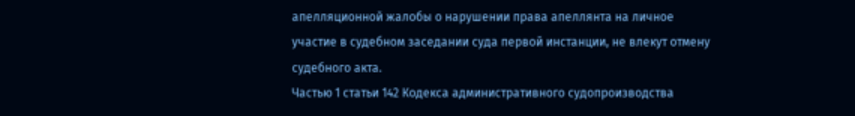апелляционной жалобы о нарушении права апеллянта на личное участие в судебном заседании суда первой инстанции, не влекут отмену судебного акта.
Частью 1 статьи 142 Кодекса административного судопроизводства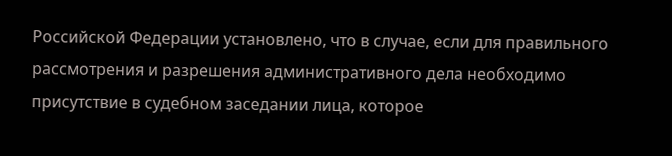Российской Федерации установлено, что в случае, если для правильного рассмотрения и разрешения административного дела необходимо присутствие в судебном заседании лица, которое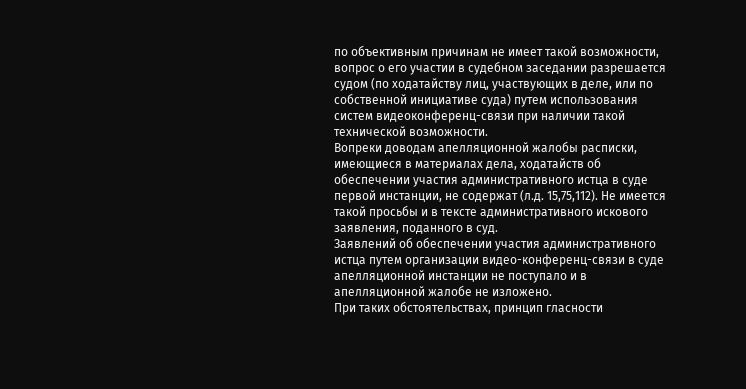по объективным причинам не имеет такой возможности, вопрос о его участии в судебном заседании разрешается судом (по ходатайству лиц, участвующих в деле, или по собственной инициативе суда) путем использования систем видеоконференц-связи при наличии такой технической возможности.
Вопреки доводам апелляционной жалобы расписки, имеющиеся в материалах дела, ходатайств об обеспечении участия административного истца в суде первой инстанции, не содержат (л.д. 15,75,112). Не имеется такой просьбы и в тексте административного искового заявления, поданного в суд.
Заявлений об обеспечении участия административного истца путем организации видео-конференц-связи в суде апелляционной инстанции не поступало и в апелляционной жалобе не изложено.
При таких обстоятельствах, принцип гласности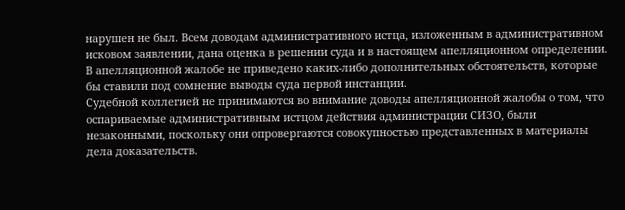нарушен не был. Всем доводам административного истца, изложенным в административном исковом заявлении, дана оценка в решении суда и в настоящем апелляционном определении. В апелляционной жалобе не приведено каких-либо дополнительных обстоятельств, которые бы ставили под сомнение выводы суда первой инстанции.
Судебной коллегией не принимаются во внимание доводы апелляционной жалобы о том, что оспариваемые административным истцом действия администрации СИЗО, были незаконными, поскольку они опровергаются совокупностью представленных в материалы дела доказательств.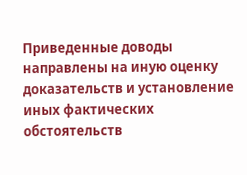Приведенные доводы направлены на иную оценку доказательств и установление иных фактических обстоятельств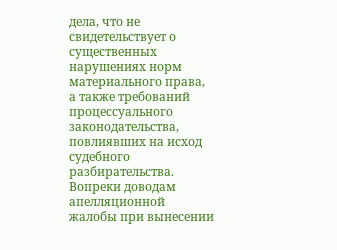дела, что не свидетельствует о существенных нарушениях норм материального права, а также требований процессуального законодательства, повлиявших на исход судебного разбирательства.
Вопреки доводам апелляционной жалобы при вынесении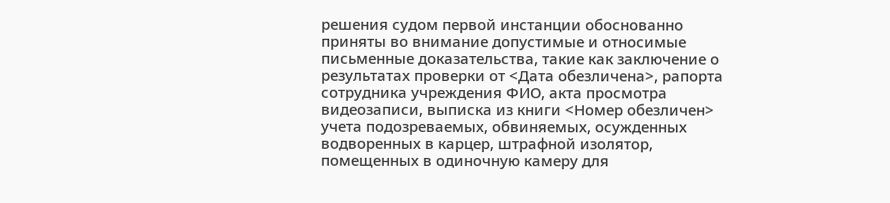решения судом первой инстанции обоснованно приняты во внимание допустимые и относимые письменные доказательства, такие как заключение о результатах проверки от <Дата обезличена>, рапорта сотрудника учреждения ФИО, акта просмотра видеозаписи, выписка из книги <Номер обезличен> учета подозреваемых, обвиняемых, осужденных водворенных в карцер, штрафной изолятор, помещенных в одиночную камеру для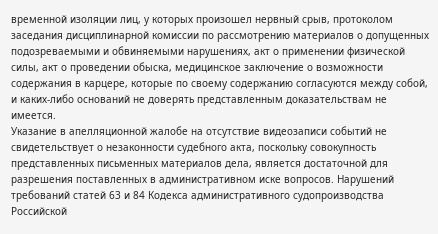временной изоляции лиц, у которых произошел нервный срыв, протоколом заседания дисциплинарной комиссии по рассмотрению материалов о допущенных подозреваемыми и обвиняемыми нарушениях, акт о применении физической силы, акт о проведении обыска, медицинское заключение о возможности содержания в карцере, которые по своему содержанию согласуются между собой, и каких-либо оснований не доверять представленным доказательствам не имеется.
Указание в апелляционной жалобе на отсутствие видеозаписи событий не свидетельствует о незаконности судебного акта, поскольку совокупность представленных письменных материалов дела, является достаточной для разрешения поставленных в административном иске вопросов. Нарушений требований статей 63 и 84 Кодекса административного судопроизводства Российской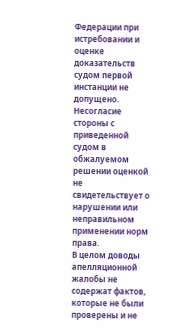Федерации при истребовании и оценке доказательств судом первой инстанции не допущено. Несогласие стороны с приведенной судом в обжалуемом решении оценкой не свидетельствует о нарушении или неправильном применении норм права.
В целом доводы апелляционной жалобы не содержат фактов, которые не были проверены и не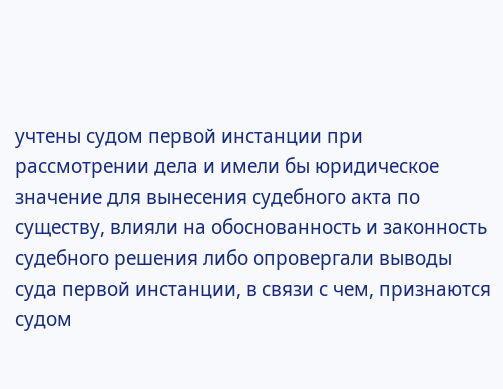учтены судом первой инстанции при рассмотрении дела и имели бы юридическое значение для вынесения судебного акта по существу, влияли на обоснованность и законность судебного решения либо опровергали выводы суда первой инстанции, в связи с чем, признаются судом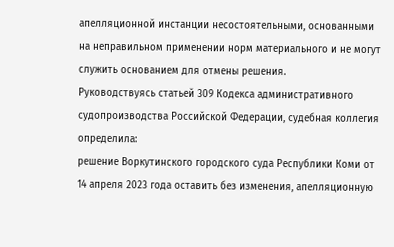апелляционной инстанции несостоятельными, основанными на неправильном применении норм материального и не могут служить основанием для отмены решения.
Руководствуясь статьей 309 Кодекса административного судопроизводства Российской Федерации, судебная коллегия
определила:
решение Воркутинского городского суда Республики Коми от 14 апреля 2023 года оставить без изменения, апелляционную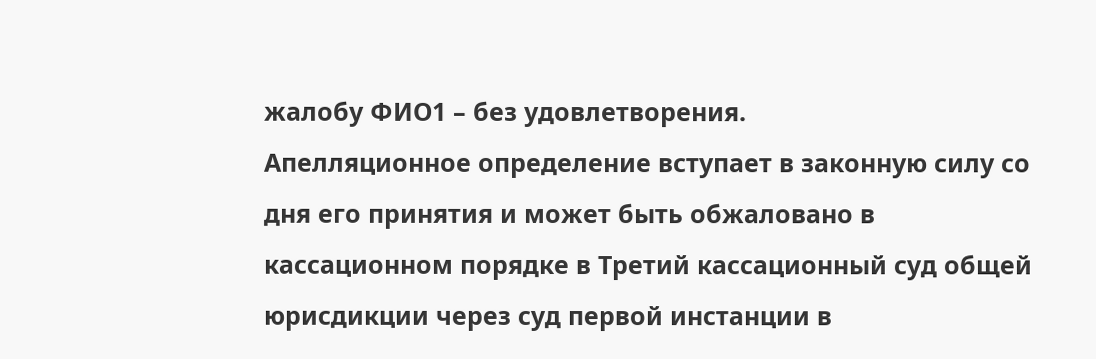жалобу ФИО1 – без удовлетворения.
Апелляционное определение вступает в законную силу со дня его принятия и может быть обжаловано в кассационном порядке в Третий кассационный суд общей юрисдикции через суд первой инстанции в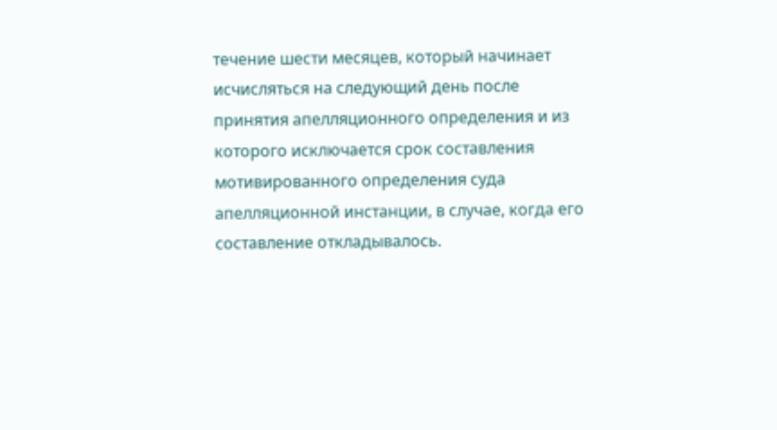течение шести месяцев, который начинает исчисляться на следующий день после принятия апелляционного определения и из которого исключается срок составления мотивированного определения суда апелляционной инстанции, в случае, когда его составление откладывалось.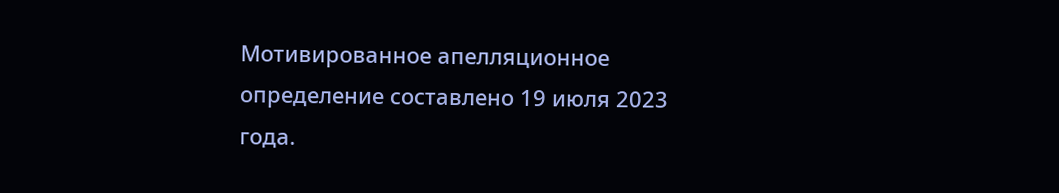Мотивированное апелляционное определение составлено 19 июля 2023 года.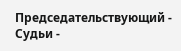Председательствующий -
Судьи -